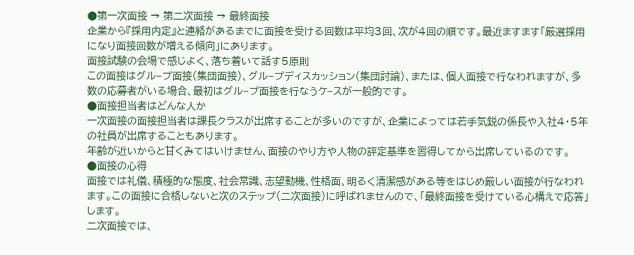●第一次面接 → 第二次面接 → 最終面接
企業から『採用内定』と連絡があるまでに面接を受ける回数は平均3回、次が4回の順です。最近ますます「厳選採用になり面接回数が増える傾向」にあります。
面接試験の会場で感じよく、落ち着いて話す5原則
この面接はグル−プ面接(集団面接)、グル−プディスカッション(集団討論)、または、個人面接で行なわれますが、多数の応募者がいる場合、最初はグル−プ面接を行なうケ−スが一般的です。
●面接担当者はどんな人か
一次面接の面接担当者は課長クラスが出席することが多いのですが、企業によっては若手気鋭の係長や入社4・5年の社員が出席することもあります。
年齢が近いからと甘くみてはいけません、面接のやり方や人物の評定基準を習得してから出席しているのです。
●面接の心得
面接では礼儀、積極的な態度、社会常識、志望動機、性格面、明るく清潔感がある等をはじめ厳しい面接が行なわれます。この面接に合格しないと次のステップ(二次面接)に呼ばれませんので、「最終面接を受けている心構えで応答」します。
二次面接では、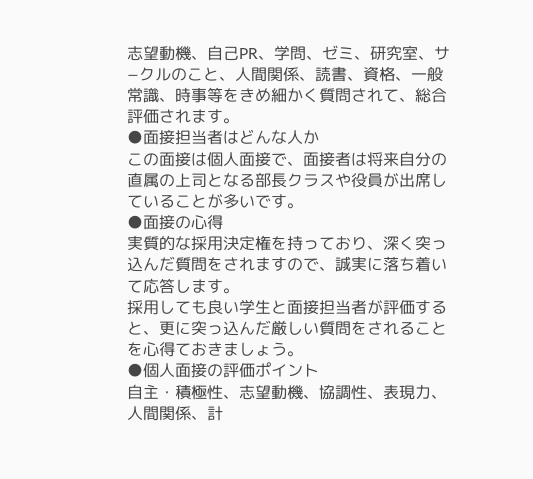志望動機、自己PR、学問、ゼミ、研究室、サ−クルのこと、人間関係、読書、資格、一般常識、時事等をきめ細かく質問されて、総合評価されます。
●面接担当者はどんな人か
この面接は個人面接で、面接者は将来自分の直属の上司となる部長クラスや役員が出席していることが多いです。
●面接の心得
実質的な採用決定権を持っており、深く突っ込んだ質問をされますので、誠実に落ち着いて応答します。
採用しても良い学生と面接担当者が評価すると、更に突っ込んだ厳しい質問をされることを心得ておきましょう。
●個人面接の評価ポイント
自主・積極性、志望動機、協調性、表現力、人間関係、計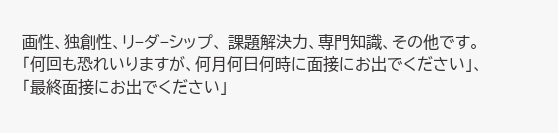画性、独創性、リ−ダ−シップ、 課題解決力、専門知識、その他です。
「何回も恐れいりますが、何月何日何時に面接にお出でください」、 「最終面接にお出でください」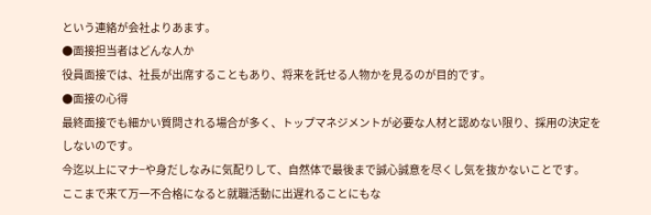という連絡が会社よりあます。
●面接担当者はどんな人か
役員面接では、社長が出席することもあり、将来を託せる人物かを見るのが目的です。
●面接の心得
最終面接でも細かい質問される場合が多く、トップマネジメントが必要な人材と認めない限り、採用の決定をしないのです。
今迄以上にマナ−や身だしなみに気配りして、自然体で最後まで誠心誠意を尽くし気を抜かないことです。
ここまで来て万一不合格になると就職活動に出遅れることにもな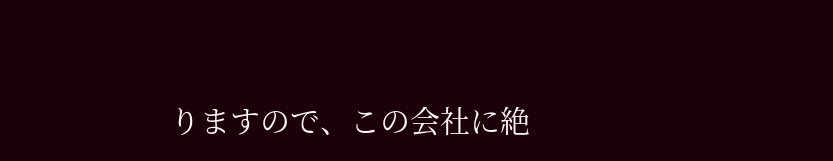りますので、この会社に絶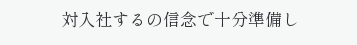対入社するの信念で十分準備し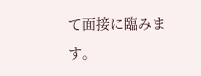て面接に臨みます。